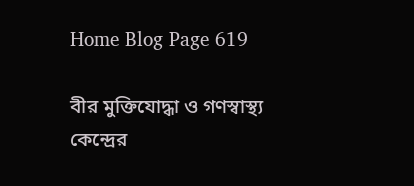Home Blog Page 619

বীর মুক্তিযোদ্ধা ও গণস্বাস্থ্য কেন্দ্রের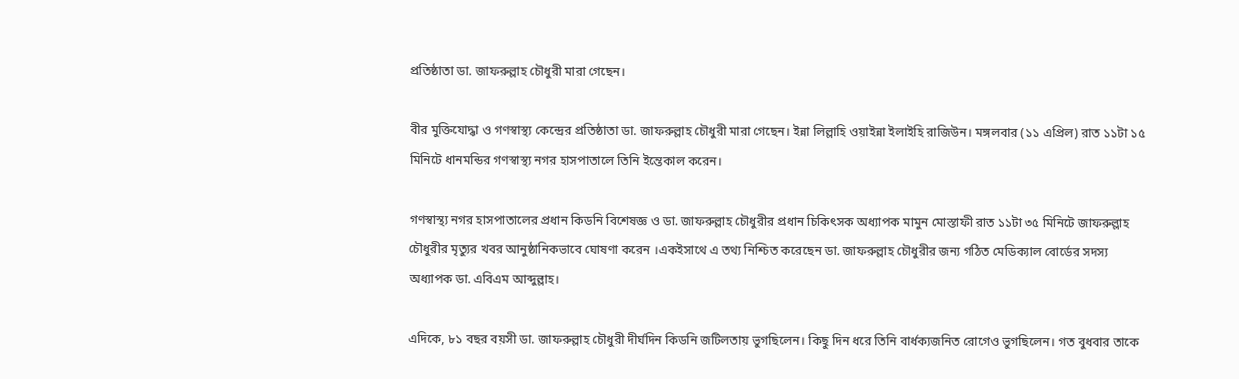প্রতিষ্ঠাতা ডা. জাফরুল্লাহ চৌধুরী মারা গেছেন।

বীর মুক্তিযোদ্ধা ও গণস্বাস্থ্য কেন্দ্রের প্রতিষ্ঠাতা ডা. জাফরুল্লাহ চৌধুরী মারা গেছেন। ইন্না লিল্লাহি ওয়াইন্না ইলাইহি রাজিউন। মঙ্গলবার (১১ এপ্রিল) রাত ১১টা ১৫ মিনিটে ধানমন্ডির গণস্বাস্থ্য নগর হাসপাতালে তিনি ইন্তেকাল করেন।

গণস্বাস্থ্য নগর হাসপাতালের প্রধান কিডনি বিশেষজ্ঞ ও ডা. জাফরুল্লাহ চৌধুরীর প্রধান চিকিৎসক অধ্যাপক মামুন মোস্তাফী রাত ১১টা ৩৫ মিনিটে জাফরুল্লাহ চৌধুরীর মৃত্যুর খবর আনুষ্ঠানিকভাবে ঘোষণা করেন ।একইসাথে এ তথ্য নিশ্চিত করেছেন ডা. জাফরুল্লাহ চৌধুরীর জন্য গঠিত মেডিক্যাল বোর্ডের সদস্য অধ্যাপক ডা. এবিএম আব্দুল্লাহ।

এদিকে, ৮১ বছর বয়সী ডা. জাফরুল্লাহ চৌধুরী দীর্ঘদিন কিডনি জটিলতায় ভুগছিলেন। কিছু দিন ধরে তিনি বার্ধক্যজনিত রোগেও ভুগছিলেন। গত বুধবার তাকে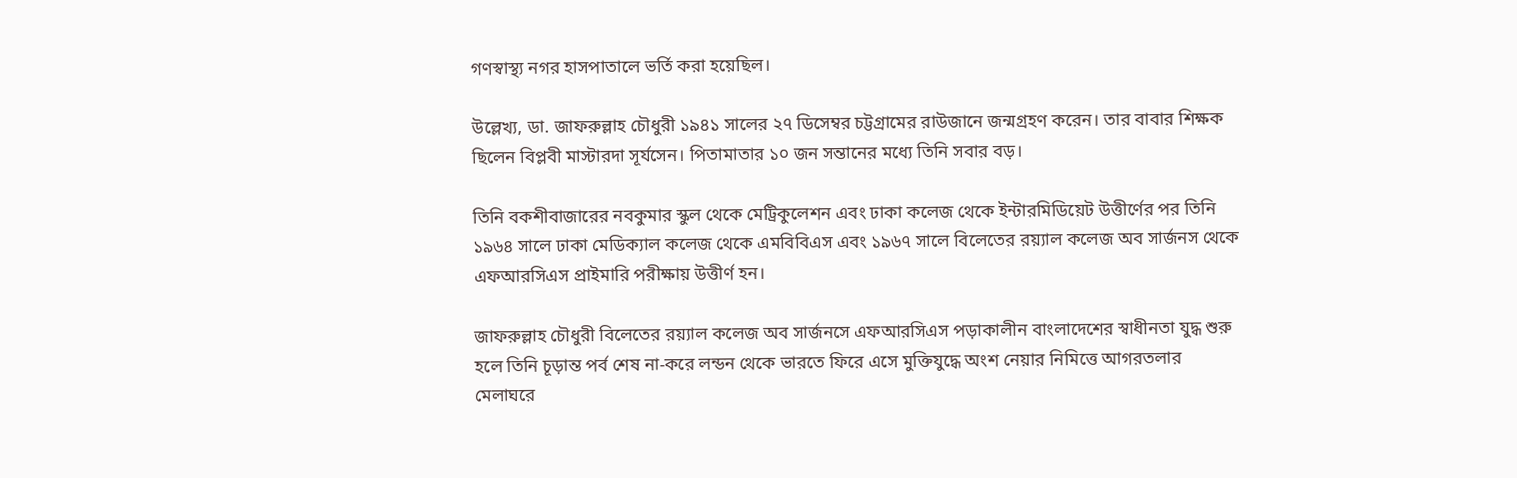গণস্বাস্থ্য নগর হাসপাতালে ভর্তি করা হয়েছিল।

উল্লেখ্য, ডা. জাফরুল্লাহ চৌধুরী ১৯৪১ সালের ২৭ ডিসেম্বর চট্টগ্রামের রাউজানে জন্মগ্রহণ করেন। তার বাবার শিক্ষক ছিলেন বিপ্লবী মাস্টারদা সূর্যসেন। পিতামাতার ১০ জন সন্তানের মধ্যে তিনি সবার বড়।

তিনি বকশীবাজারের নবকুমার স্কুল থেকে মেট্রিকুলেশন এবং ঢাকা কলেজ থেকে ইন্টারমিডিয়েট উত্তীর্ণের পর তিনি ১৯৬৪ সালে ঢাকা মেডিক্যাল কলেজ থেকে এমবিবিএস এবং ১৯৬৭ সালে বিলেতের রয়্যাল কলেজ অব সার্জনস থেকে এফআরসিএস প্রাইমারি পরীক্ষায় উত্তীর্ণ হন।

জাফরুল্লাহ চৌধুরী বিলেতের রয়্যাল কলেজ অব সার্জনসে এফআরসিএস পড়াকালীন বাংলাদেশের স্বাধীনতা যুদ্ধ শুরু হলে তিনি চূড়ান্ত পর্ব শেষ না-করে লন্ডন থেকে ভারতে ফিরে এসে মুক্তিযুদ্ধে অংশ নেয়ার নিমিত্তে আগরতলার মেলাঘরে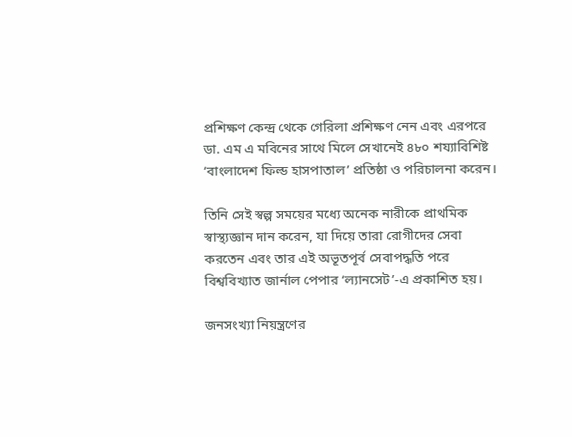প্রশিক্ষণ কেন্দ্র থেকে গেরিলা প্রশিক্ষণ নেন এবং এরপরে ডা. এম এ মবিনের সাথে মিলে সেখানেই ৪৮০ শয্যাবিশিষ্ট ‘বাংলাদেশ ফিল্ড হাসপাতাল’ প্রতিষ্ঠা ও পরিচালনা করেন।

তিনি সেই স্বল্প সময়ের মধ্যে অনেক নারীকে প্রাথমিক স্বাস্থ্যজ্ঞান দান করেন, যা দিয়ে তারা রোগীদের সেবা করতেন এবং তার এই অভূতপূর্ব সেবাপদ্ধতি পরে বিশ্ববিখ্যাত জার্নাল পেপার ‘ল্যানসেট’-এ প্রকাশিত হয়।

জনসংখ্যা নিয়ন্ত্রণের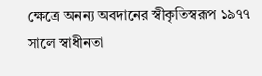ক্ষেত্রে অনন্য অবদানের স্বীকৃতিস্বরূপ ১৯৭৭ সালে স্বাধীনতা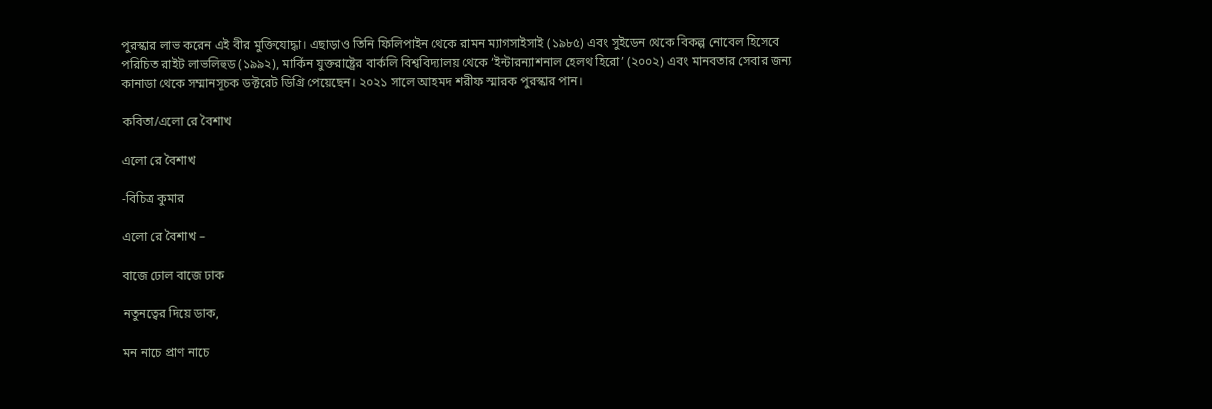পুরস্কার লাভ করেন এই বীর মুক্তিযোদ্ধা। এছাড়াও তিনি ফিলিপাইন থেকে রামন ম্যাগসাইসাই (১৯৮৫) এবং সুইডেন থেকে বিকল্প নোবেল হিসেবে পরিচিত রাইট লাভলিহুড (১৯৯২), মার্কিন যুক্তরাষ্ট্রের বার্কলি বিশ্ববিদ্যালয় থেকে ‘ইন্টারন্যাশনাল হেলথ হিরো’ (২০০২) এবং মানবতার সেবার জন্য কানাডা থেকে সম্মানসূচক ডক্টরেট ডিগ্রি পেয়েছেন। ২০২১ সালে আহমদ শরীফ স্মারক পুরস্কার পান।

কবিতা/এলো রে বৈশাখ

এলো রে বৈশাখ

-বিচিত্র কুমার

এলো রে বৈশাখ –

বাজে ঢোল বাজে ঢাক

নতুনত্বের দিয়ে ডাক,

মন নাচে প্রাণ নাচে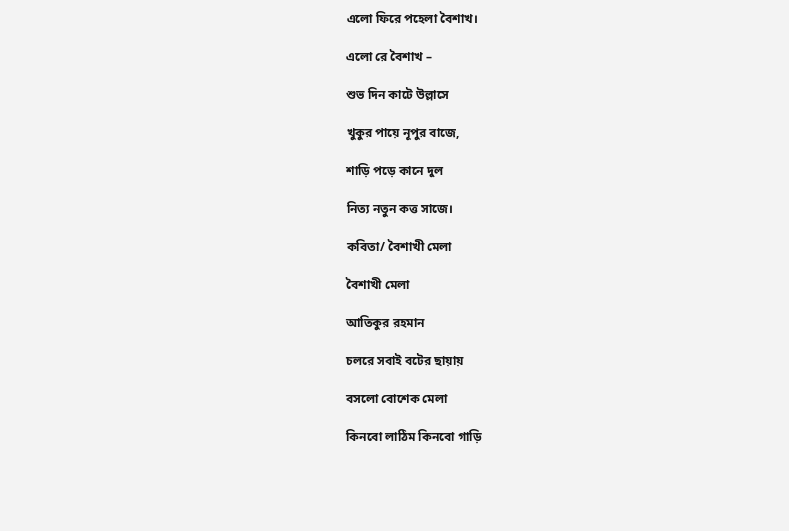এলো ফিরে পহেলা বৈশাখ।

এলো রে বৈশাখ –

শুভ দিন কাটে উল্লাসে

খুকুর পায়ে নূপুর বাজে,

শাড়ি পড়ে কানে দুল

নিত্য নতুন কত্ত সাজে।

কবিতা/ বৈশাখী মেলা

বৈশাখী মেলা

আতিকুর রহমান

চলরে সবাই বটের ছায়ায়

বসলো বোশেক মেলা

কিনবো লাঠিম কিনবো গাড়ি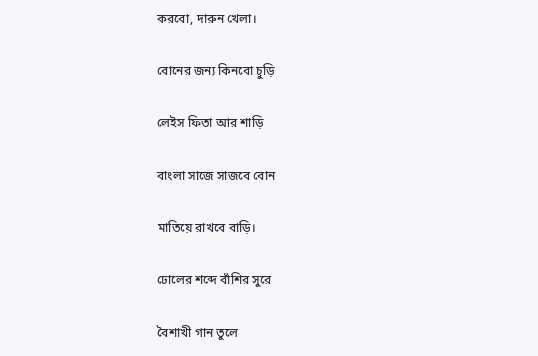করবো, দারুন খেলা।

বোনের জন্য কিনবো চুড়ি

লেইস ফিতা আর শাড়ি

বাংলা সাজে সাজবে বোন

মাতিয়ে রাখবে বাড়ি।

ঢোলের শব্দে বাঁশির সুরে

বৈশাখী গান তুলে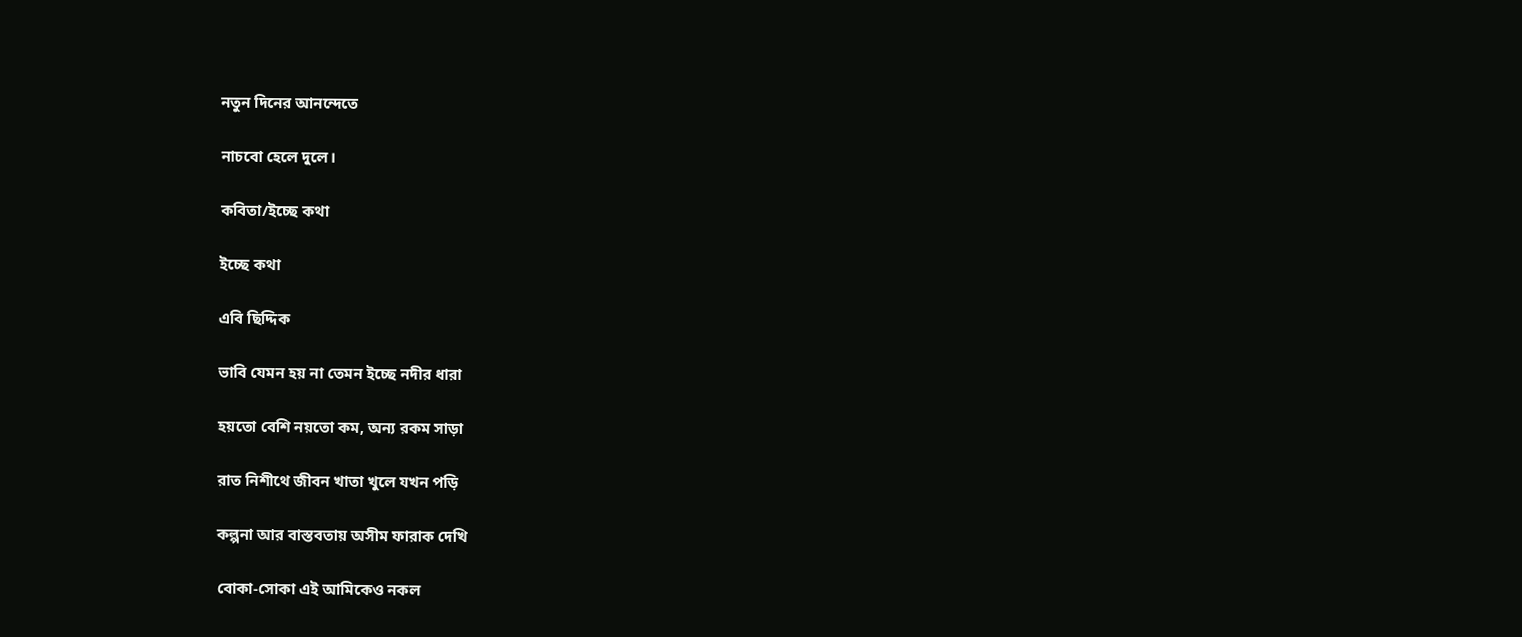নতুন দিনের আনন্দেতে

নাচবো হেলে দুলে।

কবিতা/ইচ্ছে কথা

ইচ্ছে কথা

এবি ছিদ্দিক

ভাবি যেমন হয় না তেমন ইচ্ছে নদীর ধারা

হয়তো বেশি নয়তো কম, অন্য রকম সাড়া

রাত নিশীথে জীবন খাতা খুলে যখন পড়ি

কল্পনা আর বাস্তবতায় অসীম ফারাক দেখি

বোকা-সোকা এই আমিকেও নকল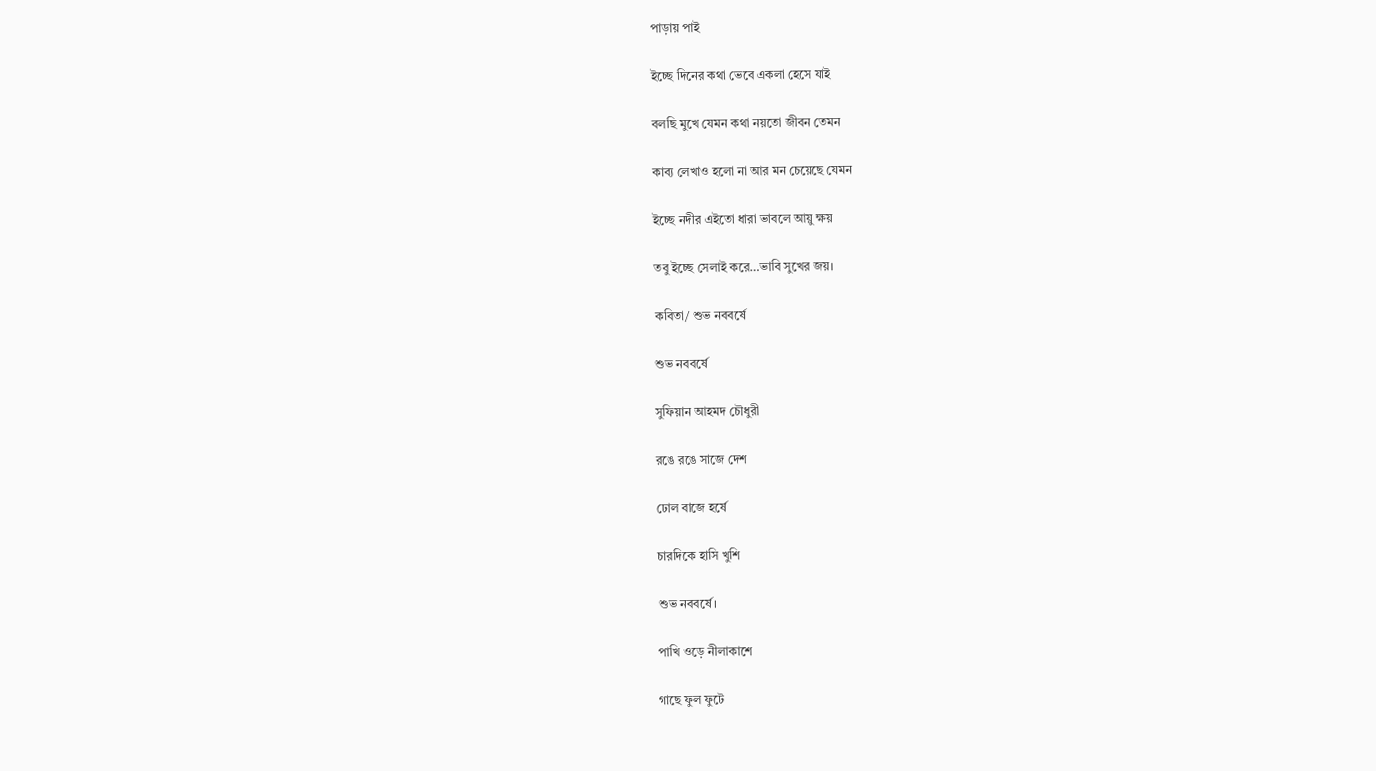পাড়ায় পাই

ইচ্ছে দিনের কথা ভেবে একলা হেসে যাই

বলছি মুখে যেমন কথা নয়তো জীবন তেমন

কাব্য লেখাও হলো না আর মন চেয়েছে যেমন

ইচ্ছে নদীর এইতো ধারা ভাবলে আয়ু ক্ষয়

তবু ইচ্ছে সেলাই করে…ভাবি সুখের জয়।

কবিতা/ শুভ নববর্ষে

শুভ নববর্ষে

সুফিয়ান আহমদ চৌধুরী

রঙে রঙে সাজে দেশ

ঢোল বাজে হর্ষে

চারদিকে হাসি খুশি

শুভ নববর্ষে।

পাখি ওড়ে নীলাকাশে

গাছে ফুল ফুটে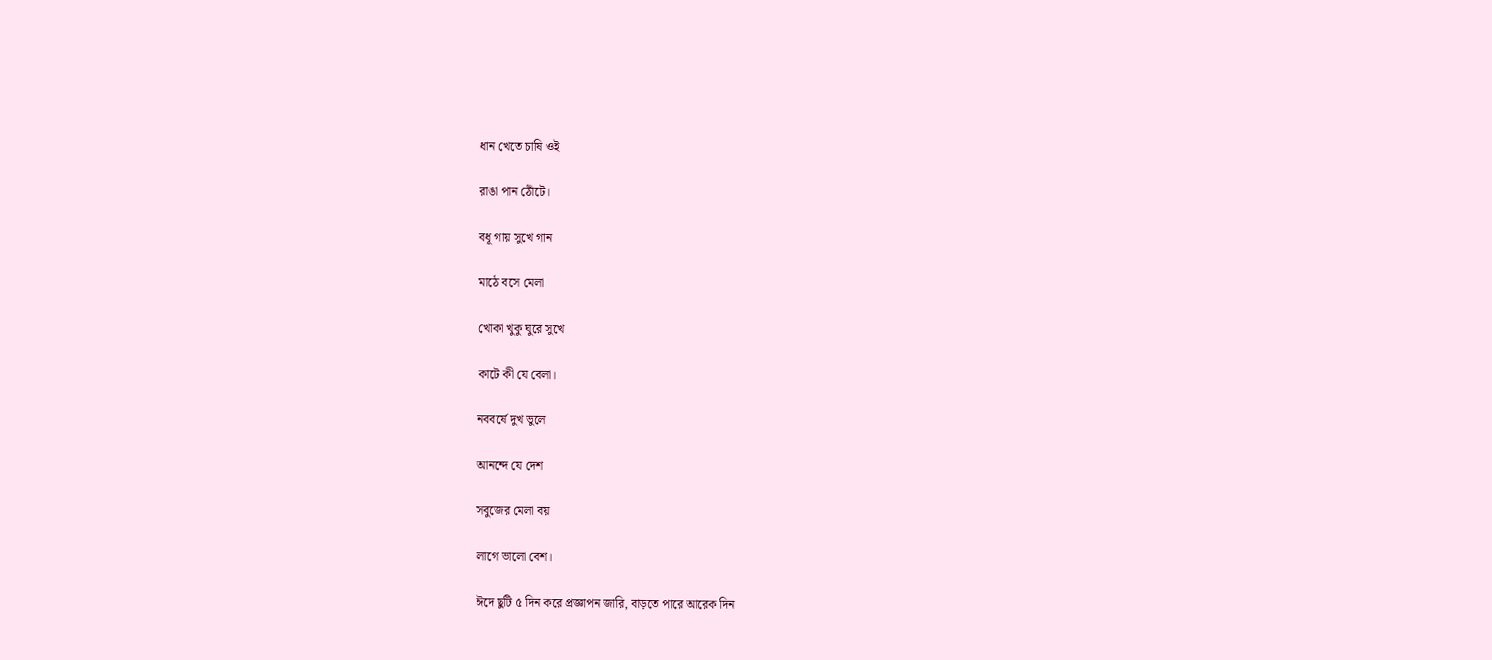ধান খেতে চাষি ওই

রাঙা পান ঠোঁটে।

বধূ গায় সুখে গান

মাঠে বসে মেলা

খোকা খুকু ঘুরে সুখে

কাটে কী যে বেলা।

নববর্ষে দুখ ভুলে

আনন্দে যে দেশ

সবুজের মেলা বয়

লাগে ভালো বেশ।

ঈদে ছুটি ৫ দিন করে প্রজ্ঞাপন জারি, বাড়তে পারে আরেক দিন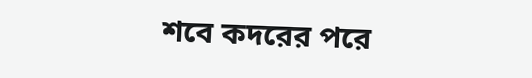শবে কদরের পরে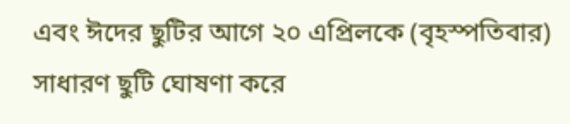এবং ঈদের ছুটির আগে ২০ এপ্রিলকে (বৃহস্পতিবার) সাধারণ ছুটি ঘোষণা করে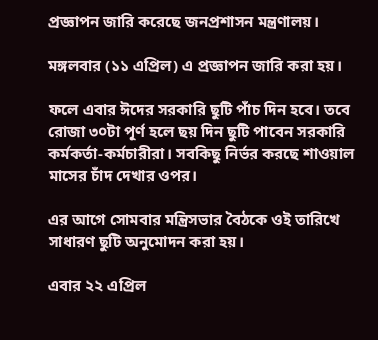প্রজ্ঞাপন জারি করেছে জনপ্রশাসন মন্ত্রণালয়।

মঙ্গলবার (১১ এপ্রিল) এ প্রজ্ঞাপন জারি করা হয়।

ফলে এবার ঈদের সরকারি ছুটি পাঁচ দিন হবে। তবে রোজা ৩০টা পূর্ণ হলে ছয় দিন ছুটি পাবেন সরকারি কর্মকর্তা-কর্মচারীরা। সবকিছু নির্ভর করছে শাওয়াল মাসের চাঁদ দেখার ওপর।

এর আগে সোমবার মন্ত্রিসভার বৈঠকে ওই তারিখে সাধারণ ছুটি অনুমোদন করা হয়।

এবার ২২ এপ্রিল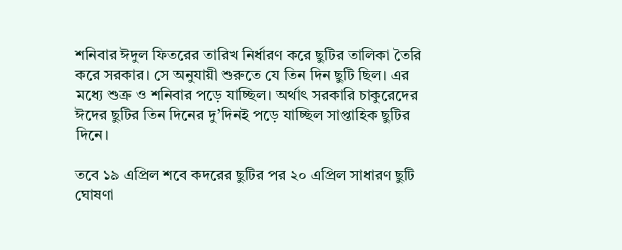শনিবার ঈদুল ফিতরের তারিখ নির্ধারণ করে ছুটির তালিকা তৈরি করে সরকার। সে অনুযায়ী শুরুতে যে তিন দিন ছুটি ছিল। এর মধ্যে শুক্র ও শনিবার পড়ে যাচ্ছিল। অর্থাৎ সরকারি চাকুরেদের ঈদের ছুটির তিন দিনের দু’দিনই পড়ে যাচ্ছিল সাপ্তাহিক ছুটির দিনে।

তবে ১৯ এপ্রিল শবে কদরের ছুটির পর ২০ এপ্রিল সাধারণ ছুটি ঘোষণা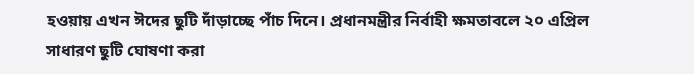হওয়ায় এখন ঈদের ছুটি দাঁড়াচ্ছে পাঁচ দিনে। প্রধানমন্ত্রীর নির্বাহী ক্ষমতাবলে ২০ এপ্রিল সাধারণ ছুটি ঘোষণা করা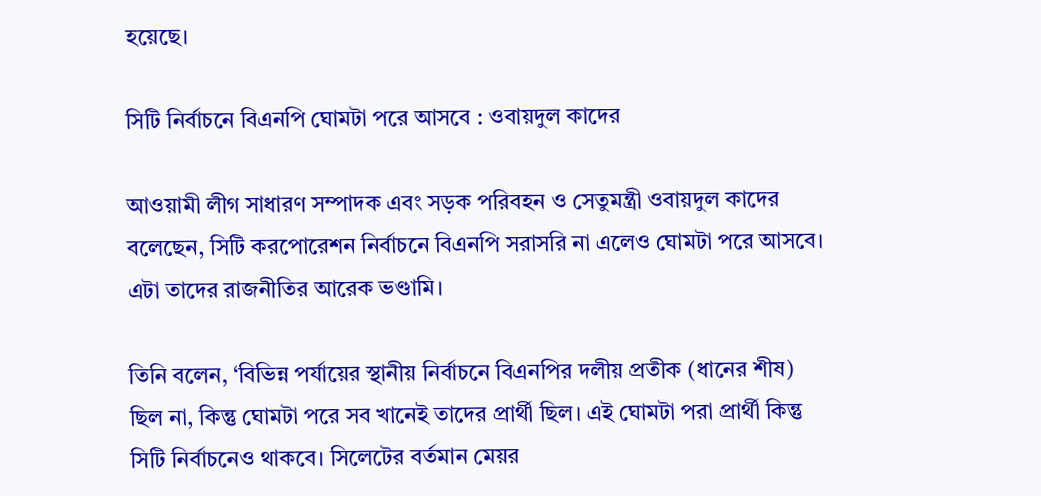হয়েছে।

সিটি নির্বাচনে বিএনপি ঘোমটা পরে আসবে : ওবায়দুল কাদের

আওয়ামী লীগ সাধারণ সম্পাদক এবং সড়ক পরিবহন ও সেতুমন্ত্রী ওবায়দুল কাদের বলেছেন, সিটি করপোরেশন নির্বাচনে বিএনপি সরাসরি না এলেও ঘোমটা পরে আসবে। এটা তাদের রাজনীতির আরেক ভণ্ডামি।

তিনি বলেন, ‘বিভিন্ন পর্যায়ের স্থানীয় নির্বাচনে বিএনপির দলীয় প্রতীক (ধানের শীষ) ছিল না, কিন্তু ঘোমটা পরে সব খানেই তাদের প্রার্থী ছিল। এই ঘোমটা পরা প্রার্থী কিন্তু সিটি নির্বাচনেও থাকবে। সিলেটের বর্তমান মেয়র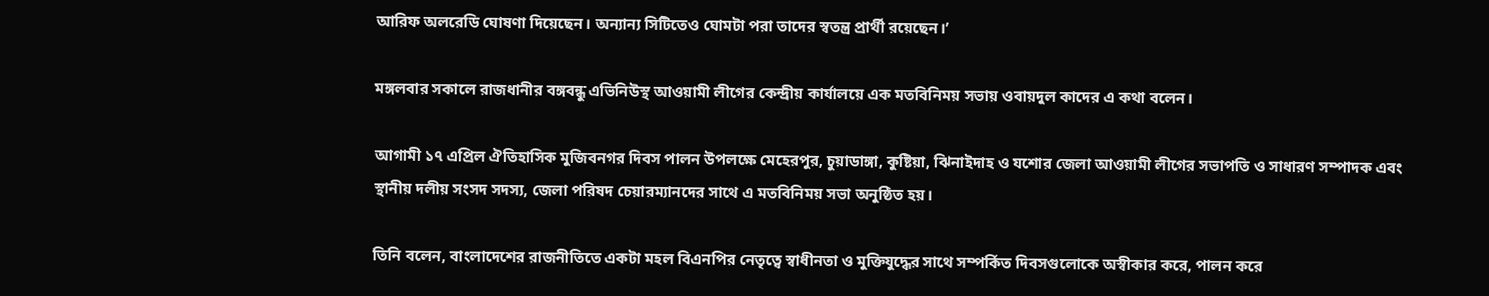আরিফ অলরেডি ঘোষণা দিয়েছেন। অন্যান্য সিটিতেও ঘোমটা পরা তাদের স্বতন্ত্র প্রার্থী রয়েছেন।’

মঙ্গলবার সকালে রাজধানীর বঙ্গবন্ধু এভিনিউস্থ আওয়ামী লীগের কেন্দ্রীয় কার্যালয়ে এক মতবিনিময় সভায় ওবায়দুল কাদের এ কথা বলেন।

আগামী ১৭ এপ্রিল ঐতিহাসিক মুজিবনগর দিবস পালন উপলক্ষে মেহেরপুর, চুয়াডাঙ্গা, কুষ্টিয়া, ঝিনাইদাহ ও যশোর জেলা আওয়ামী লীগের সভাপতি ও সাধারণ সম্পাদক এবং স্থানীয় দলীয় সংসদ সদস্য, জেলা পরিষদ চেয়ারম্যানদের সাথে এ মতবিনিময় সভা অনুষ্ঠিত হয়।

তিনি বলেন, বাংলাদেশের রাজনীতিতে একটা মহল বিএনপির নেতৃত্বে স্বাধীনতা ও মুক্তিযুদ্ধের সাথে সম্পর্কিত দিবসগুলোকে অস্বীকার করে, পালন করে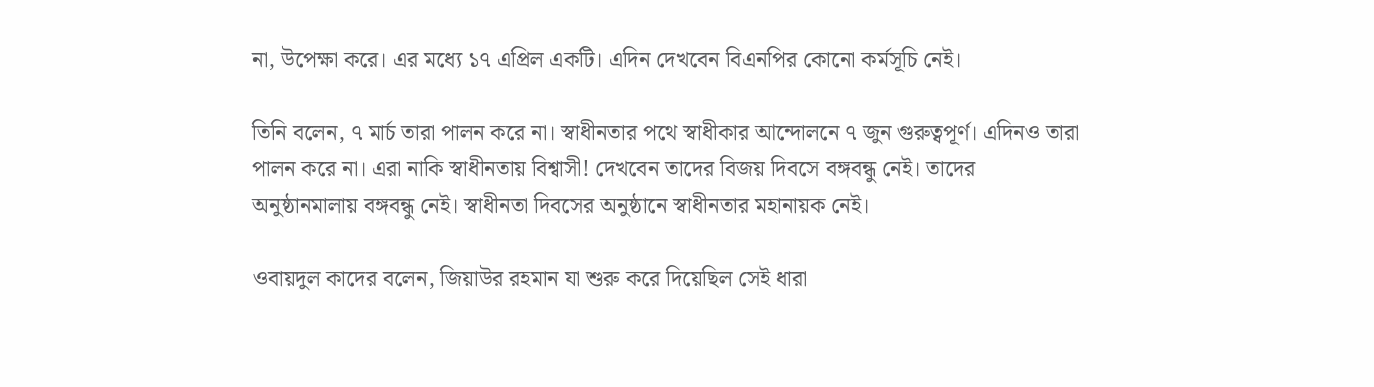না, উপেক্ষা করে। এর মধ্যে ১৭ এপ্রিল একটি। এদিন দেখবেন বিএনপির কোনো কর্মসূচি নেই।

তিনি বলেন, ৭ মার্চ তারা পালন করে না। স্বাধীনতার পথে স্বাধীকার আন্দোলনে ৭ জুন গুরুত্বপূর্ণ। এদিনও তারা পালন করে না। এরা নাকি স্বাধীনতায় বিশ্বাসী! দেখবেন তাদের বিজয় দিবসে বঙ্গবন্ধু নেই। তাদের অনুষ্ঠানমালায় বঙ্গবন্ধু নেই। স্বাধীনতা দিবসের অনুষ্ঠানে স্বাধীনতার মহানায়ক নেই।

ওবায়দুল কাদের বলেন, জিয়াউর রহমান যা শুরু করে দিয়েছিল সেই ধারা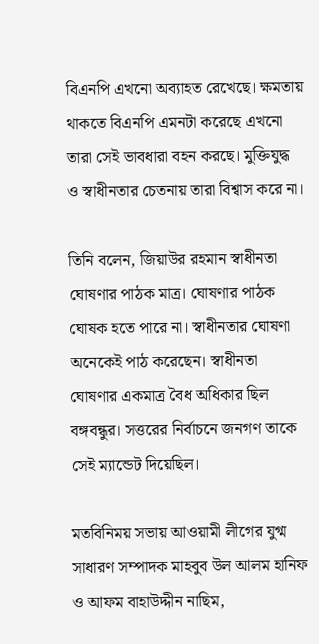বিএনপি এখনো অব্যাহত রেখেছে। ক্ষমতায় থাকতে বিএনপি এমনটা করেছে এখনো তারা সেই ভাবধারা বহন করছে। মুক্তিযুদ্ধ ও স্বাধীনতার চেতনায় তারা বিশ্বাস করে না।

তিনি বলেন, জিয়াউর রহমান স্বাধীনতা ঘোষণার পাঠক মাত্র। ঘোষণার পাঠক ঘোষক হতে পারে না। স্বাধীনতার ঘোষণা অনেকেই পাঠ করেছেন। স্বাধীনতা ঘোষণার একমাত্র বৈধ অধিকার ছিল বঙ্গবন্ধুর। সত্তরের নির্বাচনে জনগণ তাকে সেই ম্যান্ডেট দিয়েছিল।

মতবিনিময় সভায় আওয়ামী লীগের যুগ্ম সাধারণ সম্পাদক মাহবুব উল আলম হানিফ ও আফম বাহাউদ্দীন নাছিম,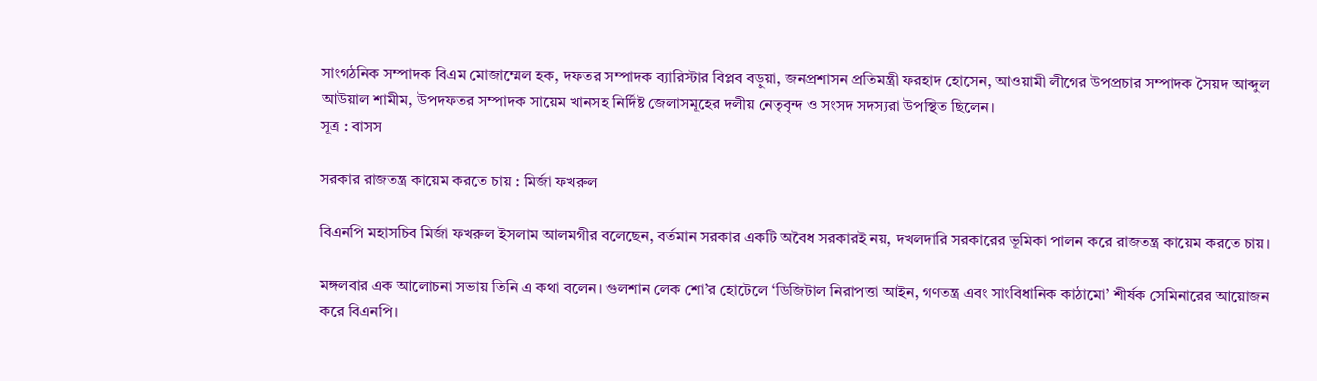সাংগঠনিক সম্পাদক বিএম মোজাম্মেল হক, দফতর সম্পাদক ব্যারিস্টার বিপ্লব বড়ুয়া, জনপ্রশাসন প্রতিমন্ত্রী ফরহাদ হোসেন, আওয়ামী লীগের উপপ্রচার সম্পাদক সৈয়দ আব্দুল আউয়াল শামীম, উপদফতর সম্পাদক সায়েম খানসহ নির্দিষ্ট জেলাসমূহের দলীয় নেতৃবৃন্দ ও সংসদ সদস্যরা উপস্থিত ছিলেন।
সূত্র : বাসস

সরকার রাজতন্ত্র কায়েম করতে চায় : মির্জা ফখরুল

বিএনপি মহাসচিব মির্জা ফখরুল ইসলাম আলমগীর বলেছেন, বর্তমান সরকার একটি অবৈধ সরকারই নয়, দখলদারি সরকারের ভূমিকা পালন করে রাজতন্ত্র কায়েম করতে চায়।

মঙ্গলবার এক আলোচনা সভায় তিনি এ কথা বলেন। গুলশান লেক শো’র হোটেলে ‘ডিজিটাল নিরাপত্তা আইন, গণতন্ত্র এবং সাংবিধানিক কাঠামো’ শীর্ষক সেমিনারের আয়োজন করে বিএনপি।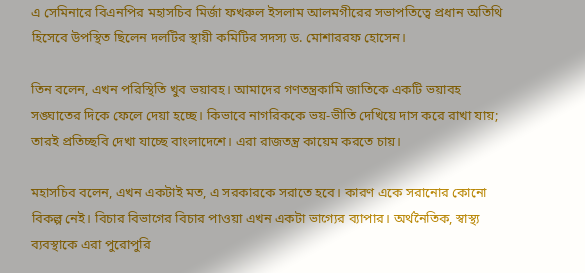এ সেমিনারে বিএনপির মহাসচিব মির্জা ফখরুল ইসলাম আলমগীরের সভাপতিত্বে প্রধান অতিথি হিসেবে উপস্থিত ছিলেন দলটির স্থায়ী কমিটির সদস্য ড. মোশাররফ হোসেন।

তিন বলেন, এখন পরিস্থিতি খুব ভয়াবহ। আমাদের গণতন্ত্রকামি জাতিকে একটি ভয়াবহ সঙ্ঘাতের দিকে ফেলে দেয়া হচ্ছে। কিভাবে নাগরিককে ভয়-ভীতি দেখিয়ে দাস করে রাখা যায়; তারই প্রতিচ্ছবি দেখা যাচ্ছে বাংলাদেশে। এরা রাজতন্ত্র কায়েম করতে চায়।

মহাসচিব বলেন, এখন একটাই মত, এ সরকারকে সরাতে হবে। কারণ একে সরানোর কোনো বিকল্প নেই। বিচার বিভাগের বিচার পাওয়া এখন একটা ভাগ্যের ব্যাপার। অর্থনৈতিক, স্বাস্থ্য ব্যবস্থাকে এরা পুরোপুরি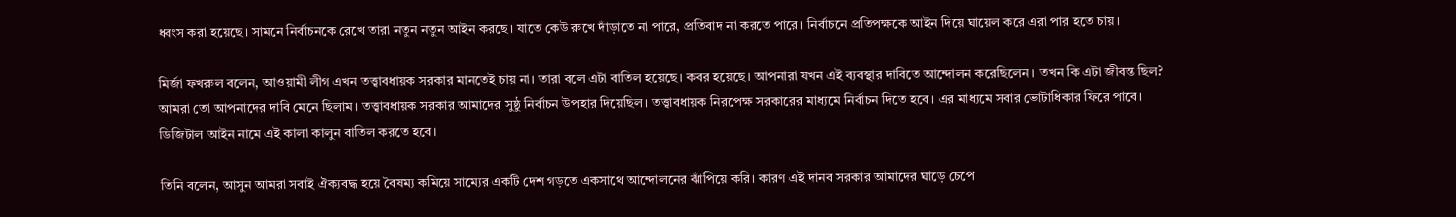ধ্বংস করা হয়েছে। সামনে নির্বাচনকে রেখে তারা নতুন নতুন আইন করছে। যাতে কেউ রুখে দাঁড়াতে না পারে, প্রতিবাদ না করতে পারে। নির্বাচনে প্রতিপক্ষকে আইন দিয়ে ঘায়েল করে এরা পার হতে চায়।

মির্জা ফখরুল বলেন, আওয়ামী লীগ এখন তত্ত্বাবধায়ক সরকার মানতেই চায় না। তারা বলে এটা বাতিল হয়েছে। কবর হয়েছে। আপনারা যখন এই ব্যবস্থার দাবিতে আন্দোলন করেছিলেন। তখন কি এটা জীবন্ত ছিল? আমরা তো আপনাদের দাবি মেনে ছিলাম। তত্ত্বাবধায়ক সরকার আমাদের সুষ্ঠু নির্বাচন উপহার দিয়েছিল। তত্ত্বাবধায়ক নিরপেক্ষ সরকারের মাধ্যমে নির্বাচন দিতে হবে। এর মাধ্যমে সবার ভোটাধিকার ফিরে পাবে। ডিজিটাল আইন নামে এই কালা কালুন বাতিল করতে হবে।

তিনি বলেন, আসুন আমরা সবাই ঐক্যবদ্ধ হয়ে বৈষম্য কমিয়ে সাম্যের একটি দেশ গড়তে একসাথে আন্দোলনের ঝাঁপিয়ে করি। কারণ এই দানব সরকার আমাদের ঘাড়ে চেপে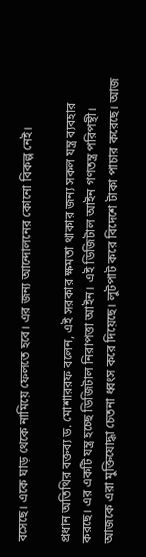বসেছে। একে ঘাড় থেকে নামিয়ে ফেলতে হবে। এর জন্য আন্দোলনের কোনো বিকল্প নেই।

প্রধান অতিথির বক্তব্য ড. মোশাররফ বলেন, এই সরকার ক্ষমতা থাকার জন্য সকল যন্ত্র ব্যবহার করছে। এর একটি যন্ত্র হচ্ছে ডিজিটাল নিরাপত্তা আইন। এই ডিজিটাল আইন গণতন্ত্র পরিপন্থী। আজকে এরা মুক্তিযোদ্ধা চেতনা ধ্বংস করে দিয়েছে। লুটপাট করে বিদেশে টাকা পাচার করেছে। আজ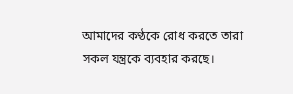আমাদের কণ্ঠকে রোধ করতে তারা সকল যন্ত্রকে ব্যবহার করছে।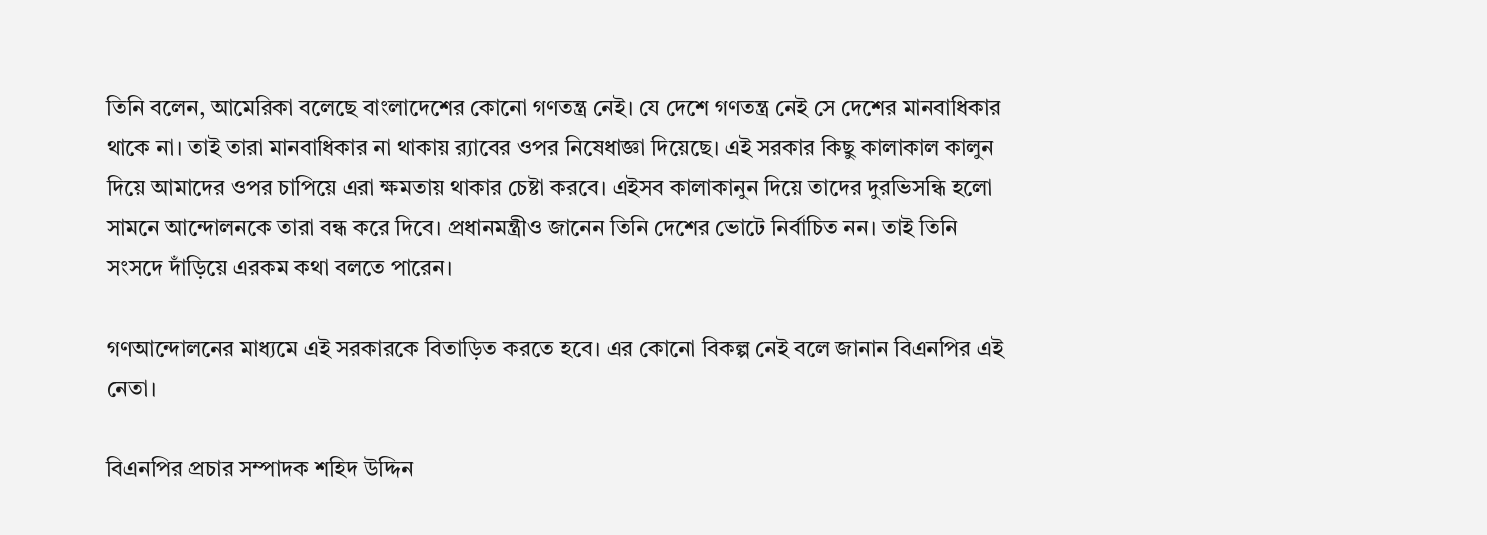তিনি বলেন, আমেরিকা বলেছে বাংলাদেশের কোনো গণতন্ত্র নেই। যে দেশে গণতন্ত্র নেই সে দেশের মানবাধিকার থাকে না। তাই তারা মানবাধিকার না থাকায় র‌্যাবের ওপর নিষেধাজ্ঞা দিয়েছে। এই সরকার কিছু কালাকাল কালুন দিয়ে আমাদের ওপর চাপিয়ে এরা ক্ষমতায় থাকার চেষ্টা করবে। এইসব কালাকানুন দিয়ে তাদের দুরভিসন্ধি হলো সামনে আন্দোলনকে তারা বন্ধ করে দিবে। প্রধানমন্ত্রীও জানেন তিনি দেশের ভোটে নির্বাচিত নন। তাই তিনি সংসদে দাঁড়িয়ে এরকম কথা বলতে পারেন।

গণআন্দোলনের মাধ্যমে এই সরকারকে বিতাড়িত করতে হবে। এর কোনো বিকল্প নেই বলে জানান বিএনপির এই নেতা।

বিএনপির প্রচার সম্পাদক শহিদ উদ্দিন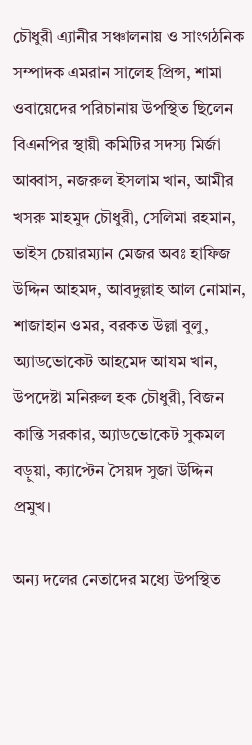চৌধুরী এ্যানীর সঞ্চালনায় ও সাংগঠনিক সম্পাদক এমরান সালেহ প্রিন্স, শামা ওবায়েদের পরিচানায় উপস্থিত ছিলেন বিএনপির স্থায়ী কমিটির সদস্য মির্জা আব্বাস, নজরুল ইসলাম খান, আমীর খসরু মাহমুদ চৌধুরী, সেলিমা রহমান, ভাইস চেয়ারম্যান মেজর অবঃ হাফিজ উদ্দিন আহমদ, আবদুল্লাহ আল নোমান, শাজাহান ওমর, বরকত উল্লা বুলু, অ্যাডভোকেট আহমেদ আযম খান, উপদেষ্টা মনিরুল হক চৌধুরী, বিজন কান্তি সরকার, অ্যাডভোকেট সুকমল বড়ুয়া, ক্যাপ্টেন সৈয়দ সুজা উদ্দিন প্রমুখ।

অন্য দলের নেতাদের মধ্যে উপস্থিত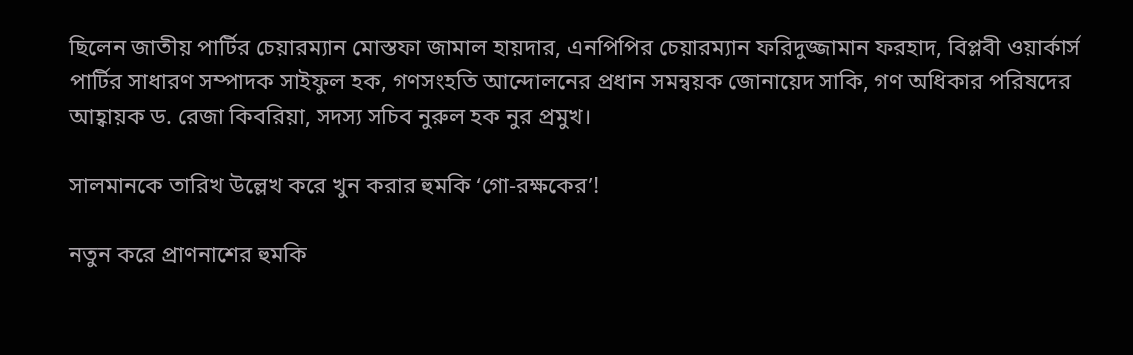ছিলেন জাতীয় পার্টির চেয়ারম্যান মোস্তফা জামাল হায়দার, এনপিপির চেয়ারম্যান ফরিদুজ্জামান ফরহাদ, বিপ্লবী ওয়ার্কার্স পার্টির সাধারণ সম্পাদক সাইফুল হক, গণসংহতি আন্দোলনের প্রধান সমন্বয়ক জোনায়েদ সাকি, গণ অধিকার পরিষদের আহ্বায়ক ড. রেজা কিবরিয়া, সদস্য সচিব নুরুল হক নুর প্রমুখ।

সালমানকে তারিখ উল্লেখ করে খুন করার হুমকি ‘গো-রক্ষকের’!

নতুন করে প্রাণনাশের হুমকি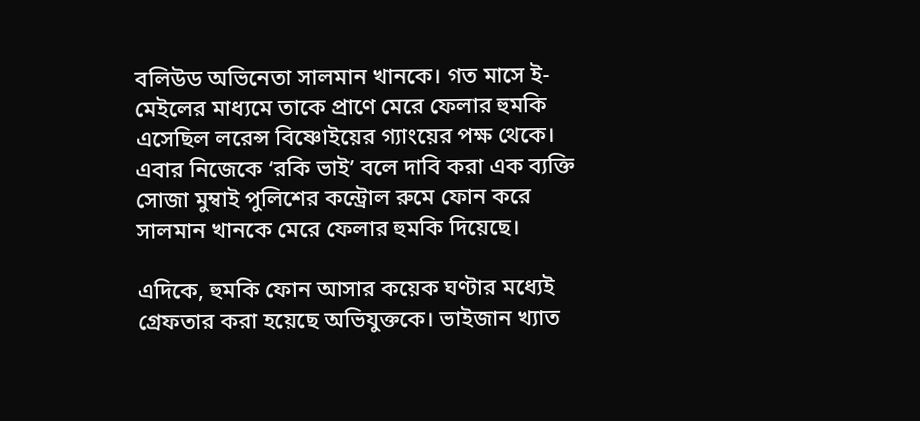বলিউড অভিনেতা সালমান খানকে। গত মাসে ই-মেইলের মাধ্যমে তাকে প্রাণে মেরে ফেলার হুমকি এসেছিল লরেন্স বিষ্ণোইয়ের গ্যাংয়ের পক্ষ থেকে। এবার নিজেকে ‘রকি ভাই’ বলে দাবি করা এক ব্যক্তি সোজা মুম্বাই পুলিশের কন্ট্রোল রুমে ফোন করে সালমান খানকে মেরে ফেলার হুমকি দিয়েছে।

এদিকে, হুমকি ফোন আসার কয়েক ঘণ্টার মধ্যেই গ্রেফতার করা হয়েছে অভিযুক্তকে। ভাইজান খ্যাত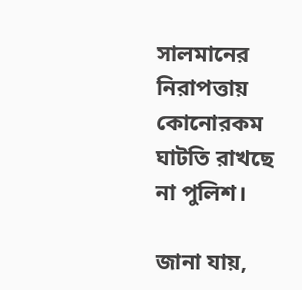সালমানের নিরাপত্তায় কোনোরকম ঘাটতি রাখছে না পুলিশ।

জানা যায়,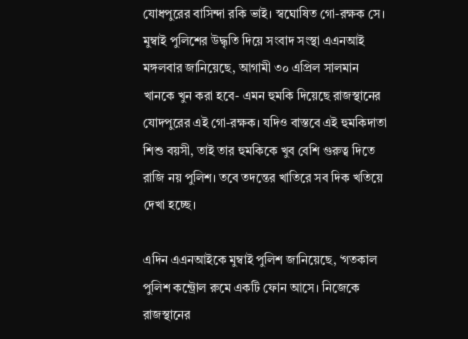যোধপুরের বাসিন্দা রকি ভাই। স্বঘোষিত গো-রক্ষক সে। মুম্বাই পুলিশের উদ্ধৃতি দিয়ে সংবাদ সংস্থা এএনআই মঙ্গলবার জানিয়েছে, আগামী ৩০ এপ্রিল সালমান খানকে খুন করা হবে- এমন হুমকি দিয়েছে রাজস্থানের যোদপুরের এই গো-রক্ষক। যদিও বাস্তবে এই হুমকিদাতা শিশু বয়সী, তাই তার হুমকিকে খুব বেশি গুরুত্ব দিতে রাজি নয় পুলিশ। তবে তদন্তের খাতিরে সব দিক খতিয়ে দেখা হচ্ছে।

এদিন এএনআইকে মুম্বাই পুলিশ জানিয়েছে, ‘গতকাল পুলিশ কন্ট্রোল রুমে একটি ফোন আসে। নিজেকে রাজস্থানের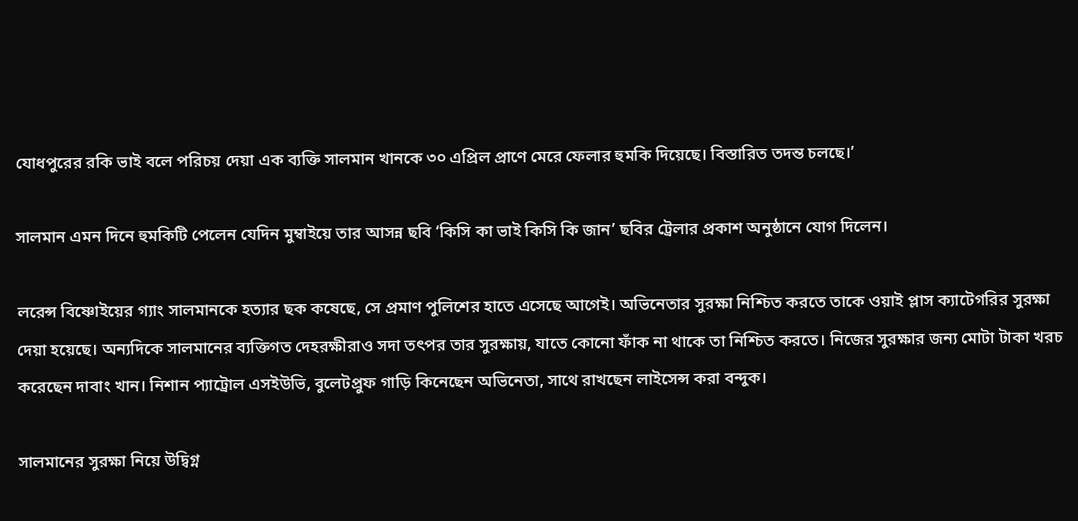যোধপুরের রকি ভাই বলে পরিচয় দেয়া এক ব্যক্তি সালমান খানকে ৩০ এপ্রিল প্রাণে মেরে ফেলার হুমকি দিয়েছে। বিস্তারিত তদন্ত চলছে।’

সালমান এমন দিনে হুমকিটি পেলেন যেদিন মুম্বাইয়ে তার আসন্ন ছবি ‘কিসি কা ভাই কিসি কি জান’ ছবির ট্রেলার প্রকাশ অনুষ্ঠানে যোগ দিলেন।

লরেন্স বিষ্ণোইয়ের গ্যাং সালমানকে হত্যার ছক কষেছে, সে প্রমাণ পুলিশের হাতে এসেছে আগেই। অভিনেতার সুরক্ষা নিশ্চিত করতে তাকে ওয়াই প্লাস ক্যাটেগরির সুরক্ষা দেয়া হয়েছে। অন্যদিকে সালমানের ব্যক্তিগত দেহরক্ষীরাও সদা তৎপর তার সুরক্ষায়, যাতে কোনো ফাঁক না থাকে তা নিশ্চিত করতে। নিজের সুরক্ষার জন্য মোটা টাকা খরচ করেছেন দাবাং খান। নিশান প্যাট্রোল এসইউভি, বুলেটপ্রুফ গাড়ি কিনেছেন অভিনেতা, সাথে রাখছেন লাইসেন্স করা বন্দুক।

সালমানের সুরক্ষা নিয়ে উদ্বিগ্ন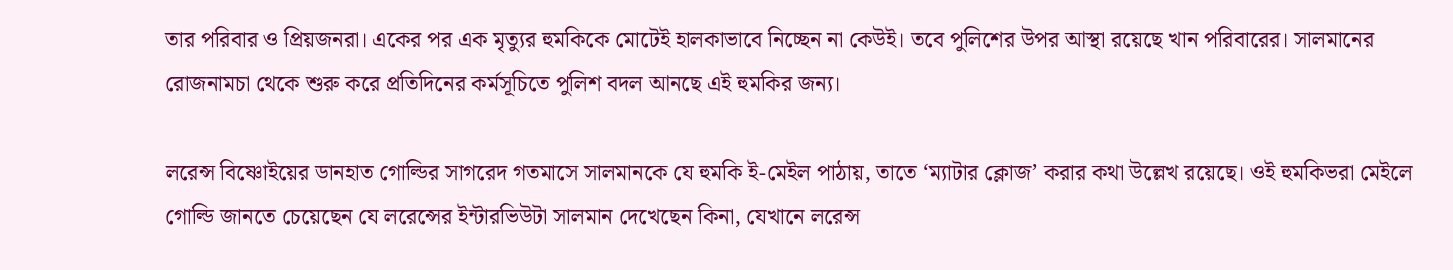তার পরিবার ও প্রিয়জনরা। একের পর এক মৃত্যুর হুমকিকে মোটেই হালকাভাবে নিচ্ছেন না কেউই। তবে পুলিশের উপর আস্থা রয়েছে খান পরিবারের। সালমানের রোজনামচা থেকে শুরু করে প্রতিদিনের কর্মসূচিতে পুলিশ বদল আনছে এই হুমকির জন্য।

লরেন্স বিষ্ণোইয়ের ডানহাত গোল্ডির সাগরেদ গতমাসে সালমানকে যে হুমকি ই-মেইল পাঠায়, তাতে ‘ম্যাটার ক্লোজ’ করার কথা উল্লেখ রয়েছে। ওই হুমকিভরা মেইলে গোল্ডি জানতে চেয়েছেন যে লরেন্সের ইন্টারভিউটা সালমান দেখেছেন কিনা, যেখানে লরেন্স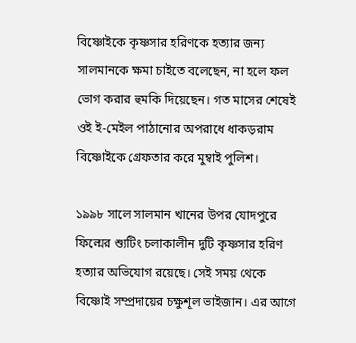বিষ্ণোইকে কৃষ্ণসার হরিণকে হত্যার জন্য সালমানকে ক্ষমা চাইতে বলেছেন, না হলে ফল ভোগ করার হুমকি দিয়েছেন। গত মাসের শেষেই ওই ই-মেইল পাঠানোর অপরাধে ধাকড়রাম বিষ্ণোইকে গ্রেফতার করে মুম্বাই পুলিশ।

১৯৯৮ সালে সালমান খানের উপর যোদপুরে ফিল্মের শ্যুটিং চলাকালীন দুটি কৃষ্ণসার হরিণ হত্যার অভিযোগ রয়েছে। সেই সময় থেকে বিষ্ণোই সম্প্রদায়ের চক্ষুশূল ভাইজান। এর আগে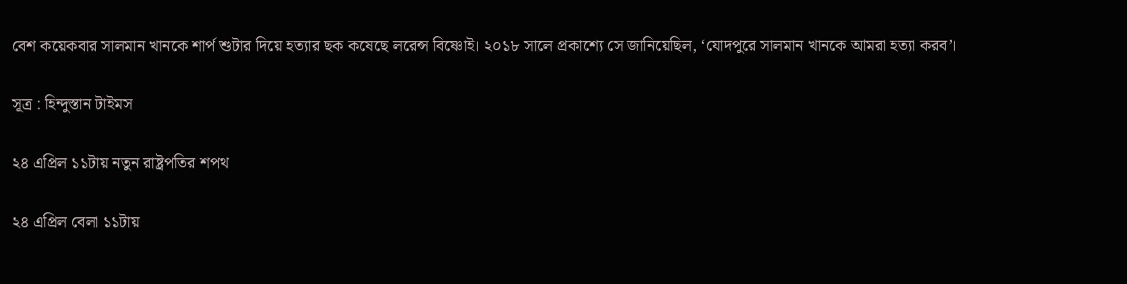বেশ কয়েকবার সালমান খানকে শার্প শুটার দিয়ে হত্যার ছক কষেছে লরেন্স বিষ্ণোই। ২০১৮ সালে প্রকাশ্যে সে জানিয়েছিল, ‘যোদপুরে সালমান খানকে আমরা হত্যা করব’।

সূত্র : হিন্দুস্তান টাইমস

২৪ এপ্রিল ১১টায় নতুন রাষ্ট্রপতির শপথ

২৪ এপ্রিল বেলা ১১টায়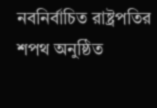নবনির্বাচিত রাষ্ট্রপতির শপথ অনুষ্ঠিত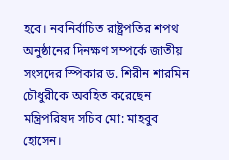হবে। নবনির্বাচিত রাষ্ট্রপতির শপথ অনুষ্ঠানের দিনক্ষণ সম্পর্কে জাতীয় সংসদের স্পিকার ড. শিরীন শারমিন চৌধুরীকে অবহিত করেছেন মন্ত্রিপরিষদ সচিব মো: মাহবুব হোসেন।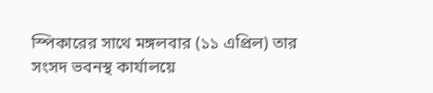স্পিকারের সাথে মঙ্গলবার (১১ এপ্রিল) তার সংসদ ভবনস্থ কার্যালয়ে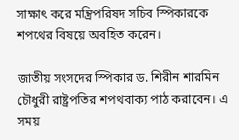সাক্ষাৎ করে মন্ত্রিপরিষদ সচিব স্পিকারকে শপথের বিষয়ে অবহিত করেন।

জাতীয় সংসদের স্পিকার ড. শিরীন শারমিন চৌধুরী রাষ্ট্রপতির শপথবাক্য পাঠ করাবেন। এ সময়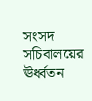সংসদ সচিবালয়ের ঊর্ধ্বতন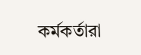কর্মকর্তারা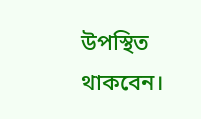উপস্থিত থাকবেন।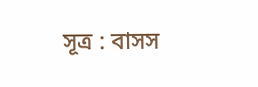সূত্র : বাসস